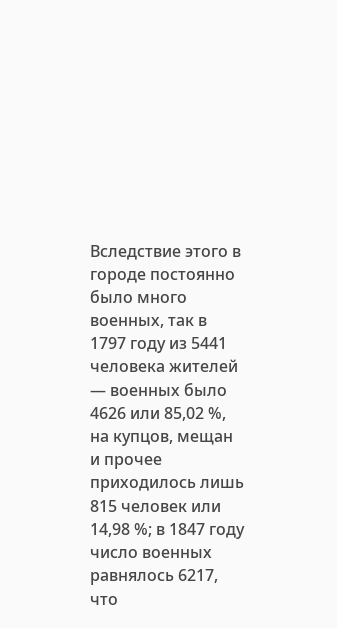Вследствие этого в городе постоянно было много военных, так в 1797 году из 5441 человека жителей — военных было 4626 или 85,02 %, на купцов, мещан и прочее приходилось лишь 815 человек или 14,98 %; в 1847 году число военных равнялось 6217, что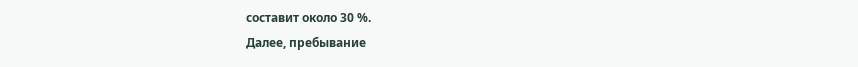составит около 30 %.
Далее, пребывание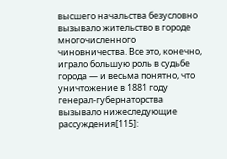высшего начальства безусловно вызывало жительство в городе многочисленного чиновничества. Все это, конечно, играло большую роль в судьбе города — и весьма понятно, что уничтожение в 1881 году генерал-губернаторства вызывало нижеследующие рассуждения[115]: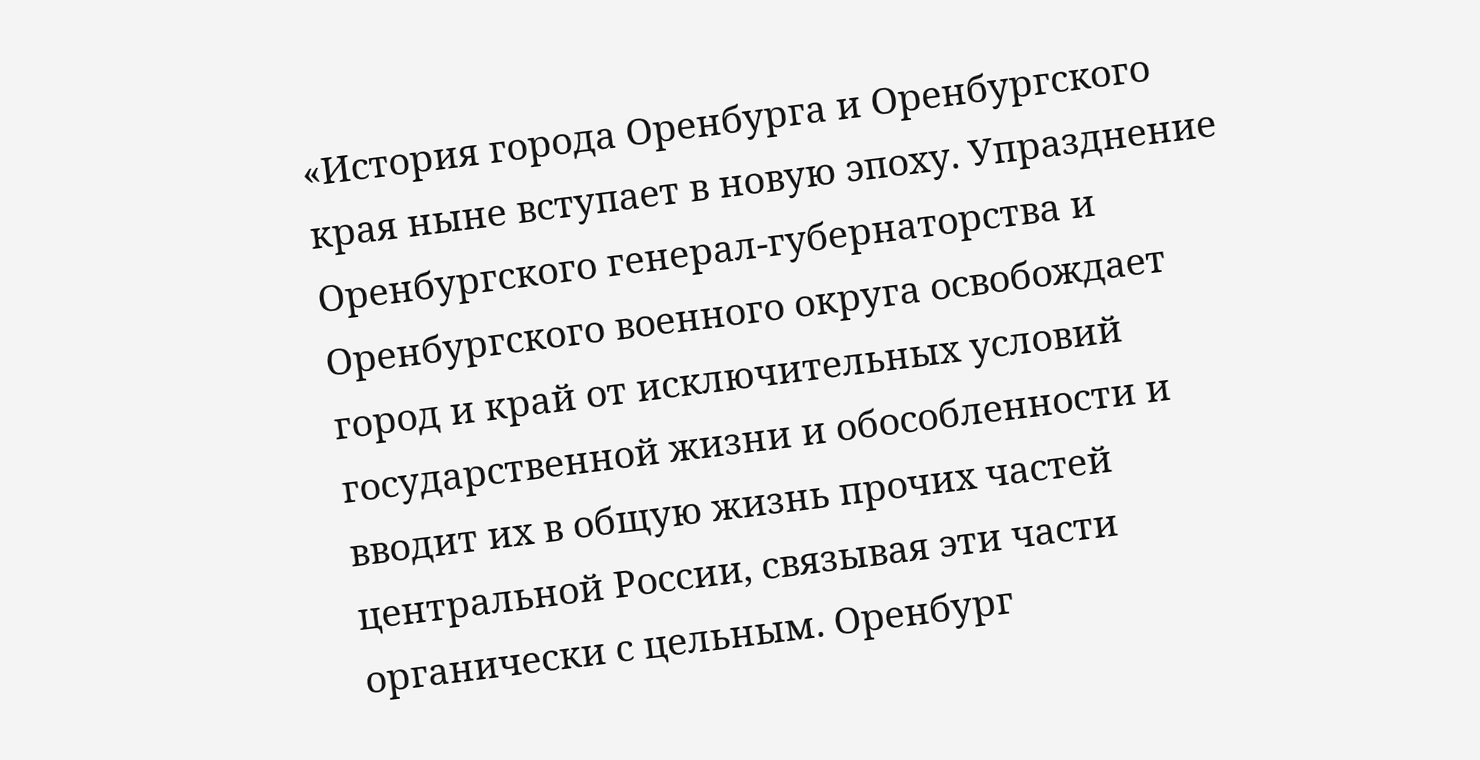«История города Оренбурга и Оренбургского края ныне вступает в новую эпоху. Упразднение Оренбургского генерал-губернаторства и Оренбургского военного округа освобождает город и край от исключительных условий государственной жизни и обособленности и вводит их в общую жизнь прочих частей центральной России, связывая эти части органически с цельным. Оренбург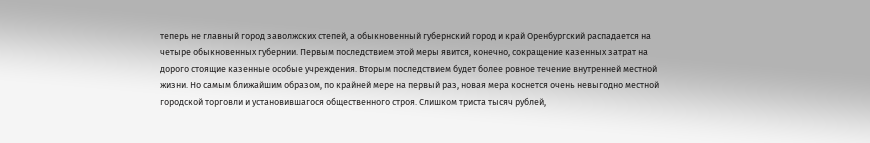теперь не главный город заволжских степей, а обыкновенный губернский город и край Оренбургский распадается на четыре обыкновенных губернии. Первым последствием этой меры явится, конечно, сокращение казенных затрат на дорого стоящие казенные особые учреждения. Вторым последствием будет более ровное течение внутренней местной жизни. Но самым ближайшим образом, по крайней мере на первый раз, новая мера коснется очень невыгодно местной городской торговли и установившагося общественного строя. Слишком триста тысяч рублей,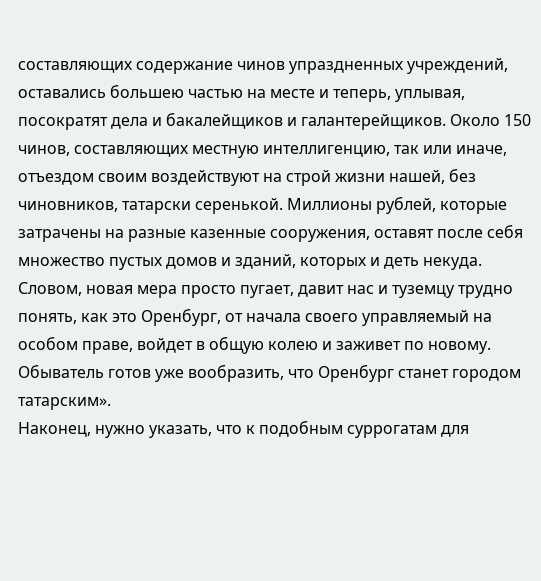составляющих содержание чинов упраздненных учреждений, оставались большею частью на месте и теперь, уплывая, посократят дела и бакалейщиков и галантерейщиков. Около 150 чинов, составляющих местную интеллигенцию, так или иначе, отъездом своим воздействуют на строй жизни нашей, без чиновников, татарски серенькой. Миллионы рублей, которые затрачены на разные казенные сооружения, оставят после себя множество пустых домов и зданий, которых и деть некуда. Словом, новая мера просто пугает, давит нас и туземцу трудно понять, как это Оренбург, от начала своего управляемый на особом праве, войдет в общую колею и заживет по новому. Обыватель готов уже вообразить, что Оренбург станет городом татарским».
Наконец, нужно указать, что к подобным суррогатам для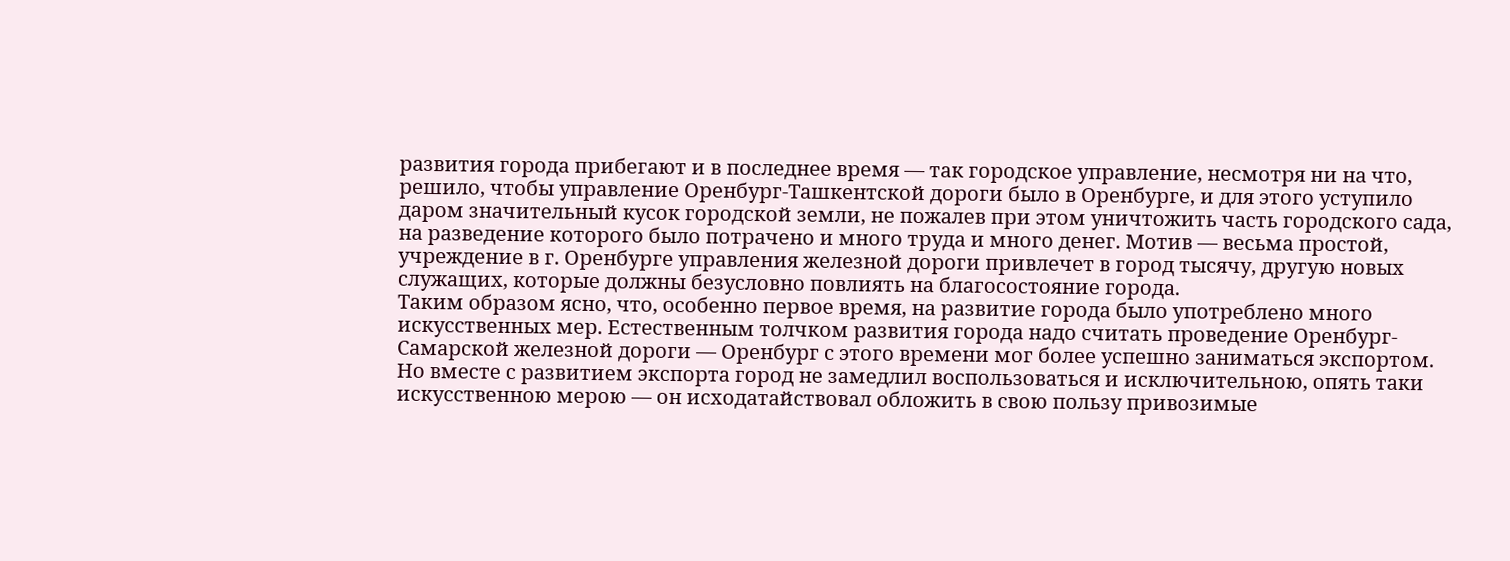развития города прибегают и в последнее время — так городское управление, несмотря ни на что, решило, чтобы управление Оренбург-Ташкентской дороги было в Оренбурге, и для этого уступило даром значительный кусок городской земли, не пожалев при этом уничтожить часть городского сада, на разведение которого было потрачено и много труда и много денег. Мотив — весьма простой, учреждение в г. Оренбурге управления железной дороги привлечет в город тысячу, другую новых служащих, которые должны безусловно повлиять на благосостояние города.
Таким образом ясно, что, особенно первое время, на развитие города было употреблено много искусственных мер. Естественным толчком развития города надо считать проведение Оренбург-Самарской железной дороги — Оренбург с этого времени мог более успешно заниматься экспортом. Но вместе с развитием экспорта город не замедлил воспользоваться и исключительною, опять таки искусственною мерою — он исходатайствовал обложить в свою пользу привозимые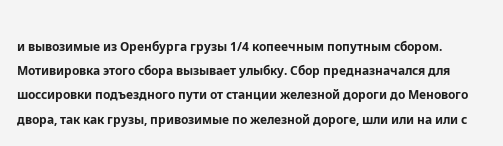и вывозимые из Оренбурга грузы 1/4 копеечным попутным сбором. Мотивировка этого сбора вызывает улыбку. Сбор предназначался для шоссировки подъездного пути от станции железной дороги до Менового двора, так как грузы, привозимые по железной дороге, шли или на или с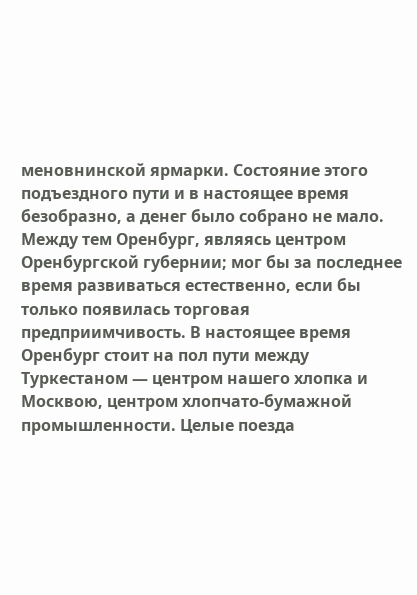меновнинской ярмарки. Состояние этого подъездного пути и в настоящее время безобразно, а денег было собрано не мало.
Между тем Оренбург, являясь центром Оренбургской губернии; мог бы за последнее время развиваться естественно, если бы только появилась торговая предприимчивость. В настоящее время Оренбург стоит на пол пути между Туркестаном — центром нашего хлопка и Москвою, центром хлопчато-бумажной промышленности. Целые поезда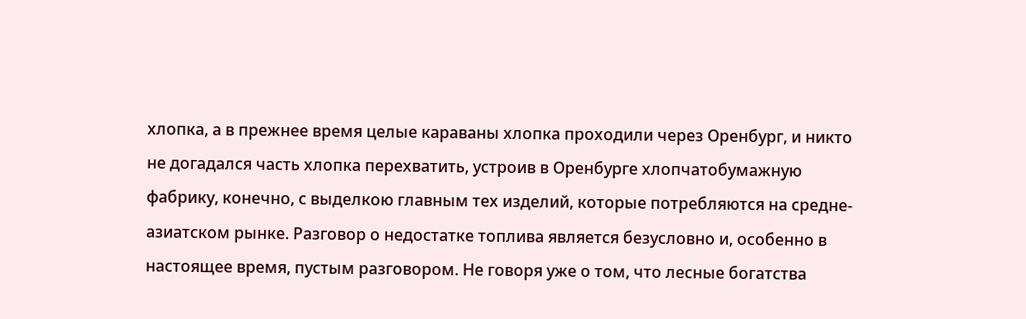хлопка, а в прежнее время целые караваны хлопка проходили через Оренбург, и никто не догадался часть хлопка перехватить, устроив в Оренбурге хлопчатобумажную фабрику, конечно, с выделкою главным тех изделий, которые потребляются на средне-азиатском рынке. Разговор о недостатке топлива является безусловно и, особенно в настоящее время, пустым разговором. Не говоря уже о том, что лесные богатства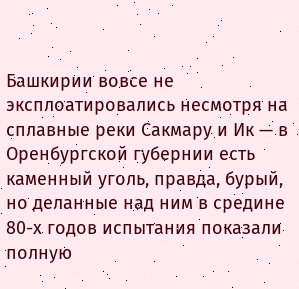Башкирии вовсе не эксплоатировались несмотря на сплавные реки Сакмару и Ик — в Оренбургской губернии есть каменный уголь, правда, бурый, но деланные над ним в средине 80-х годов испытания показали полную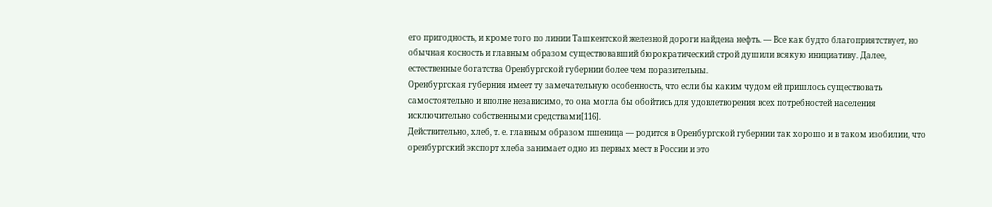его пригодность, и кроме того по линии Ташкентской железной дороги найдена нефть. — Все как будто благоприятствует, но обычная косность и главным образом существовавший бюрократический строй душили всякую инициативу. Далее, естественные богатства Оренбургской губернии более чем поразительны.
Оренбургская губерния имеет ту замечательную особенность, что если бы каким чудом ей пришлось существовать самостоятельно и вполне независимо, то она могла бы обойтись для удовлетворения всех потребностей населения исключительно собственными средствами[116].
Действительно, хлеб, т. е. главным образом пшеница — родится в Оренбургской губернии так хорошо и в таком изобилии, что оренбургский экспорт хлеба занимает одно из первых мест в России и это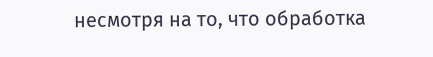несмотря на то, что обработка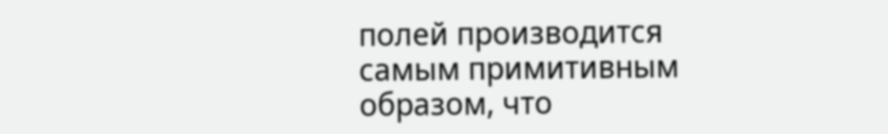полей производится самым примитивным образом, что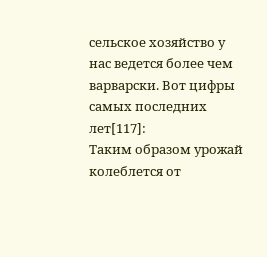сельское хозяйство у нас ведется более чем варварски. Вот цифры самых последних лет[117]:
Таким образом урожай колеблется от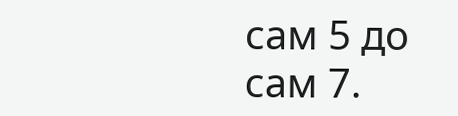сам 5 до сам 7.